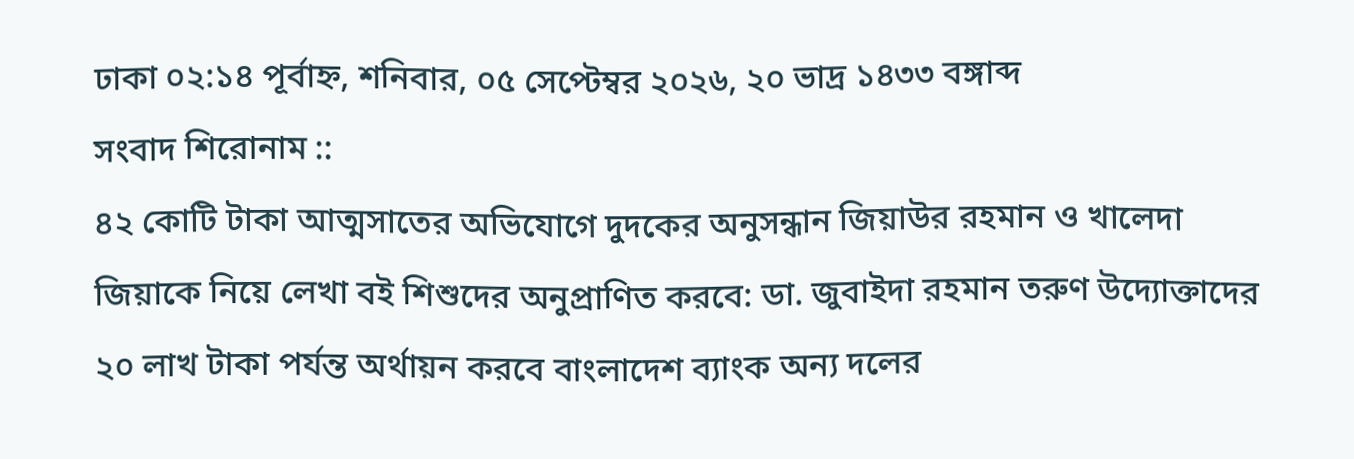ঢাকা ০২:১৪ পূর্বাহ্ন, শনিবার, ০৫ সেপ্টেম্বর ২০২৬, ২০ ভাদ্র ১৪৩৩ বঙ্গাব্দ
সংবাদ শিরোনাম ::
৪২ কোটি টাকা আত্মসাতের অভিযোগে দুদকের অনুসন্ধান জিয়াউর রহমান ও খালেদা জিয়াকে নিয়ে লেখা বই শিশুদের অনুপ্রাণিত করবে: ডা. জুবাইদা রহমান তরুণ উদ্যোক্তাদের ২০ লাখ টাকা পর্যন্ত অর্থায়ন করবে বাংলাদেশ ব্যাংক অন্য দলের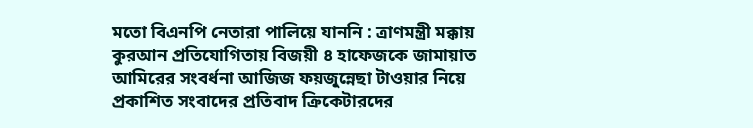মতো বিএনপি নেতারা পালিয়ে যাননি : ত্রাণমন্ত্রী মক্কায় কুরআন প্রতিযোগিতায় বিজয়ী ৪ হাফেজকে জামায়াত আমিরের সংবর্ধনা আজিজ ফয়জুন্নেছা টাওয়ার নিয়ে প্রকাশিত সংবাদের প্রতিবাদ ক্রিকেটারদের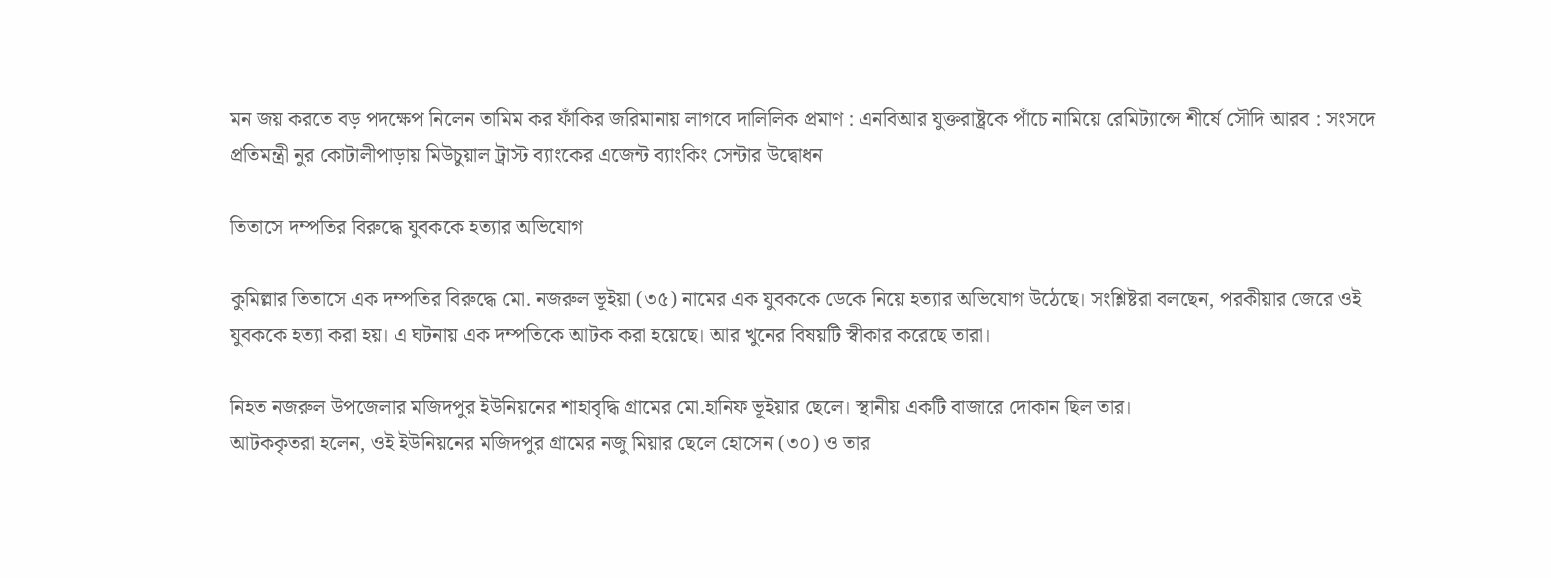মন জয় করতে বড় পদক্ষেপ নিলেন তামিম কর ফাঁকির জরিমানায় লাগবে দালিলিক প্রমাণ : এনবিআর যুক্তরাষ্ট্রকে পাঁচে নামিয়ে রেমিট্যান্সে শীর্ষে সৌদি আরব : সংসদে প্রতিমন্ত্রী নুর কোটালীপাড়ায় মিউচুয়াল ট্রাস্ট ব্যাংকের এজেন্ট ব্যাংকিং সেন্টার উদ্বোধন

তিতাসে দম্পতির বিরুদ্ধে যুবককে হত্যার অভিযোগ

কুমিল্লার তিতাসে এক দম্পতির বিরুদ্ধে মো. নজরুল ভূইয়া (৩৫) নামের এক যুবককে ডেকে নিয়ে হত্যার অভিযোগ উঠেছে। সংশ্লিষ্টরা বলছেন, পরকীয়ার জেরে ওই যুবককে হত্যা করা হয়। এ ঘটনায় এক দম্পতিকে আটক করা হয়েছে। আর খুনের বিষয়টি স্বীকার করেছে তারা।

নিহত নজরুল উপজেলার মজিদপুর ইউনিয়নের শাহাবৃদ্ধি গ্রামের মো.হানিফ ভূইয়ার ছেলে। স্থানীয় একটি বাজারে দোকান ছিল তার।
আটককৃতরা হলেন, ওই ইউনিয়নের মজিদপুর গ্রামের নজু মিয়ার ছেলে হোসেন (৩০) ও তার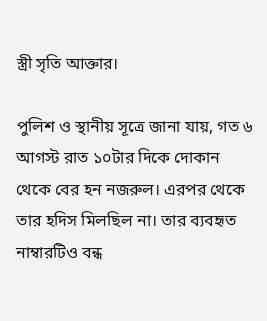স্ত্রী সৃতি আক্তার।

পুলিশ ও স্থানীয় সূত্রে জানা যায়, গত ৬ আগস্ট রাত ১০টার দিকে দোকান থেকে বের হন নজরুল। এরপর থেকে তার হদিস মিলছিল না। তার ব্যবহৃত নাম্বারটিও বন্ধ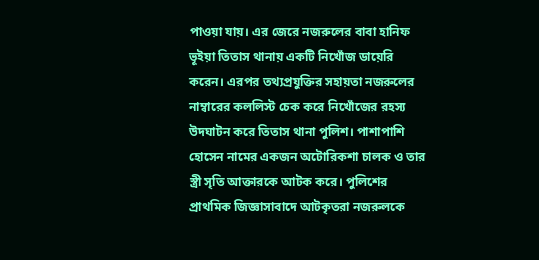পাওয়া যায়। এর জেরে নজরুলের বাবা হানিফ ভূইয়া তিতাস থানায় একটি নিখোঁজ ডায়েরি করেন। এরপর তথ্যপ্রযুক্তির সহায়তা নজরুলের নাম্বারের কললিস্ট চেক করে নিখোঁজের রহস্য উদঘাটন করে তিতাস থানা পুলিশ। পাশাপাশি হোসেন নামের একজন অটোরিকশা চালক ও তার স্ত্রী সৃতি আক্তারকে আটক করে। পুলিশের প্রাথমিক জিজ্ঞাসাবাদে আটকৃতরা নজরুলকে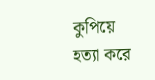কুপিয়ে হত্যা করে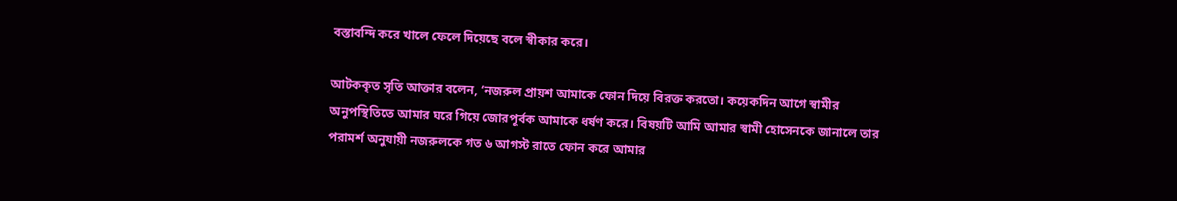বস্তাবন্দি করে খালে ফেলে দিয়েছে বলে স্বীকার করে।

আটককৃত সৃতি আক্তার বলেন, ‘নজরুল প্রায়শ আমাকে ফোন দিয়ে বিরক্ত করতো। কয়েকদিন আগে স্বামীর অনুপস্থিতিতে আমার ঘরে গিয়ে জোরপূর্বক আমাকে ধর্ষণ করে। বিষয়টি আমি আমার স্বামী হোসেনকে জানালে তার পরামর্শ অনুযায়ী নজরুলকে গত ৬ আগস্ট রাতে ফোন করে আমার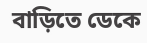বাড়িতে ডেকে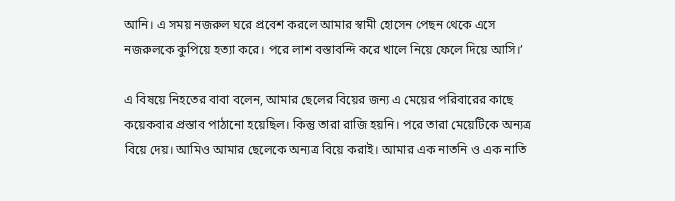আনি। এ সময় নজরুল ঘরে প্রবেশ করলে আমার স্বামী হোসেন পেছন থেকে এসে নজরুলকে কুপিয়ে হত্যা করে। পরে লাশ বস্তাবন্দি করে খালে নিয়ে ফেলে দিয়ে আসি।’

এ বিষয়ে নিহতের বাবা বলেন, আমার ছেলের বিয়ের জন্য এ মেয়ের পরিবারের কাছে কয়েকবার প্রস্তাব পাঠানো হয়েছিল। কিন্তু তারা রাজি হয়নি। পরে তারা মেয়েটিকে অন্যত্র বিয়ে দেয়। আমিও আমার ছেলেকে অন্যত্র বিয়ে করাই। আমার এক নাতনি ও এক নাতি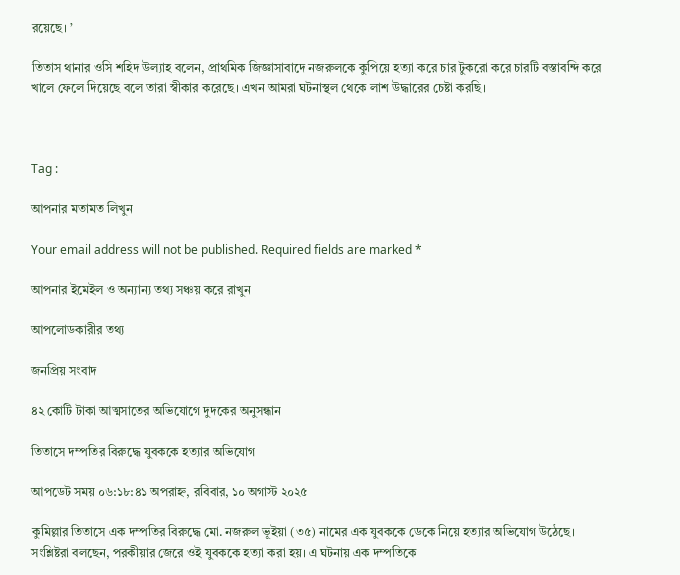রয়েছে। ’

তিতাস থানার ওসি শহিদ উল্যাহ বলেন, প্রাথমিক জিজ্ঞাসাবাদে নজরুলকে কুপিয়ে হত্যা করে চার টুকরো করে চারটি বস্তাবন্দি করে খালে ফেলে দিয়েছে বলে তারা স্বীকার করেছে। এখন আমরা ঘটনাস্থল থেকে লাশ উদ্ধারের চেষ্টা করছি।



Tag :

আপনার মতামত লিখুন

Your email address will not be published. Required fields are marked *

আপনার ইমেইল ও অন্যান্য তথ্য সঞ্চয় করে রাখুন

আপলোডকারীর তথ্য

জনপ্রিয় সংবাদ

৪২ কোটি টাকা আত্মসাতের অভিযোগে দুদকের অনুসন্ধান

তিতাসে দম্পতির বিরুদ্ধে যুবককে হত্যার অভিযোগ

আপডেট সময় ০৬:১৮:৪১ অপরাহ্ন, রবিবার, ১০ অগাস্ট ২০২৫

কুমিল্লার তিতাসে এক দম্পতির বিরুদ্ধে মো. নজরুল ভূইয়া (৩৫) নামের এক যুবককে ডেকে নিয়ে হত্যার অভিযোগ উঠেছে। সংশ্লিষ্টরা বলছেন, পরকীয়ার জেরে ওই যুবককে হত্যা করা হয়। এ ঘটনায় এক দম্পতিকে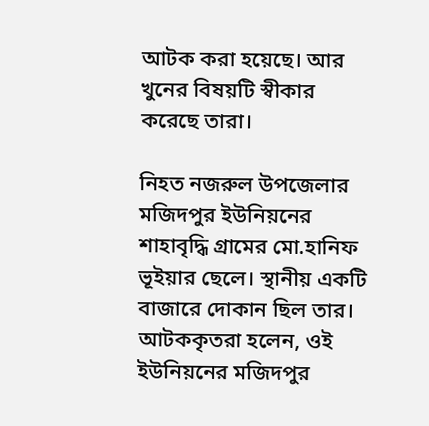আটক করা হয়েছে। আর খুনের বিষয়টি স্বীকার করেছে তারা।

নিহত নজরুল উপজেলার মজিদপুর ইউনিয়নের শাহাবৃদ্ধি গ্রামের মো.হানিফ ভূইয়ার ছেলে। স্থানীয় একটি বাজারে দোকান ছিল তার।
আটককৃতরা হলেন, ওই ইউনিয়নের মজিদপুর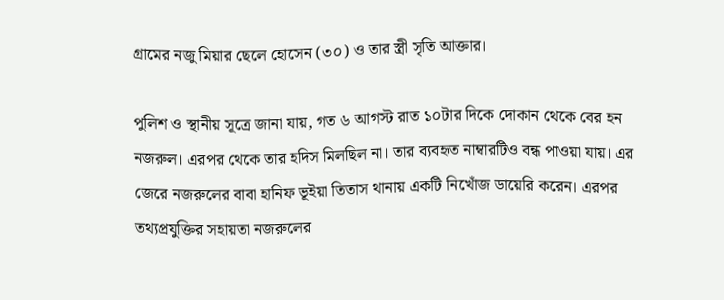গ্রামের নজু মিয়ার ছেলে হোসেন (৩০) ও তার স্ত্রী সৃতি আক্তার।

পুলিশ ও স্থানীয় সূত্রে জানা যায়, গত ৬ আগস্ট রাত ১০টার দিকে দোকান থেকে বের হন নজরুল। এরপর থেকে তার হদিস মিলছিল না। তার ব্যবহৃত নাম্বারটিও বন্ধ পাওয়া যায়। এর জেরে নজরুলের বাবা হানিফ ভূইয়া তিতাস থানায় একটি নিখোঁজ ডায়েরি করেন। এরপর তথ্যপ্রযুক্তির সহায়তা নজরুলের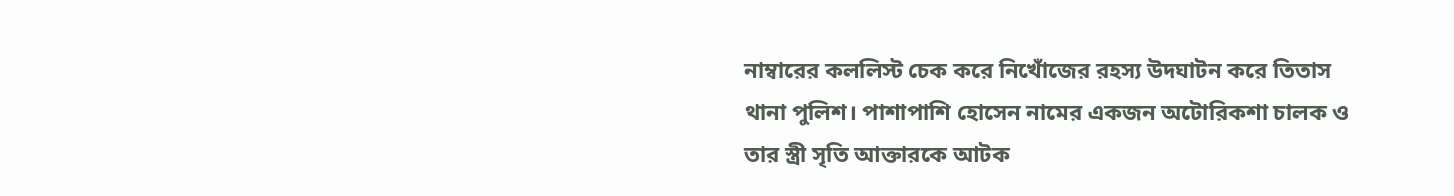নাম্বারের কললিস্ট চেক করে নিখোঁজের রহস্য উদঘাটন করে তিতাস থানা পুলিশ। পাশাপাশি হোসেন নামের একজন অটোরিকশা চালক ও তার স্ত্রী সৃতি আক্তারকে আটক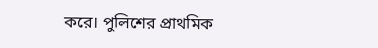করে। পুলিশের প্রাথমিক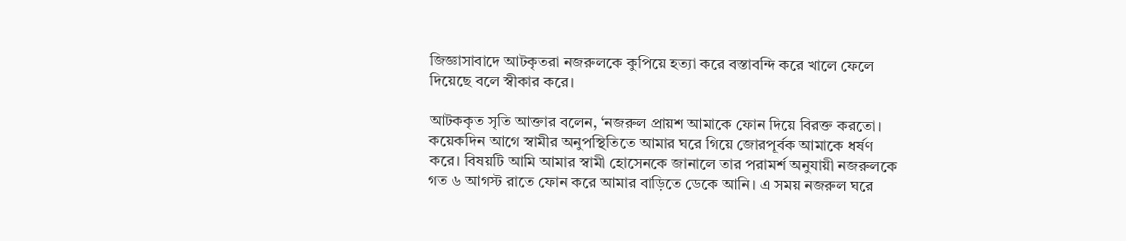জিজ্ঞাসাবাদে আটকৃতরা নজরুলকে কুপিয়ে হত্যা করে বস্তাবন্দি করে খালে ফেলে দিয়েছে বলে স্বীকার করে।

আটককৃত সৃতি আক্তার বলেন, ‘নজরুল প্রায়শ আমাকে ফোন দিয়ে বিরক্ত করতো। কয়েকদিন আগে স্বামীর অনুপস্থিতিতে আমার ঘরে গিয়ে জোরপূর্বক আমাকে ধর্ষণ করে। বিষয়টি আমি আমার স্বামী হোসেনকে জানালে তার পরামর্শ অনুযায়ী নজরুলকে গত ৬ আগস্ট রাতে ফোন করে আমার বাড়িতে ডেকে আনি। এ সময় নজরুল ঘরে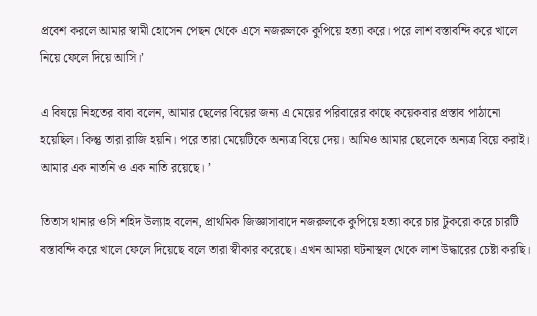প্রবেশ করলে আমার স্বামী হোসেন পেছন থেকে এসে নজরুলকে কুপিয়ে হত্যা করে। পরে লাশ বস্তাবন্দি করে খালে নিয়ে ফেলে দিয়ে আসি।’

এ বিষয়ে নিহতের বাবা বলেন, আমার ছেলের বিয়ের জন্য এ মেয়ের পরিবারের কাছে কয়েকবার প্রস্তাব পাঠানো হয়েছিল। কিন্তু তারা রাজি হয়নি। পরে তারা মেয়েটিকে অন্যত্র বিয়ে দেয়। আমিও আমার ছেলেকে অন্যত্র বিয়ে করাই। আমার এক নাতনি ও এক নাতি রয়েছে। ’

তিতাস থানার ওসি শহিদ উল্যাহ বলেন, প্রাথমিক জিজ্ঞাসাবাদে নজরুলকে কুপিয়ে হত্যা করে চার টুকরো করে চারটি বস্তাবন্দি করে খালে ফেলে দিয়েছে বলে তারা স্বীকার করেছে। এখন আমরা ঘটনাস্থল থেকে লাশ উদ্ধারের চেষ্টা করছি।